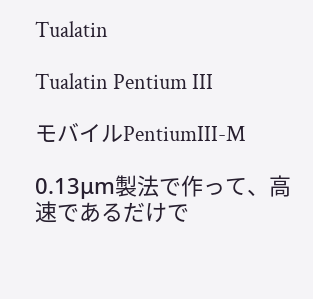Tualatin

Tualatin Pentium III

モバイルPentiumIII-M

0.13μm製法で作って、高速であるだけで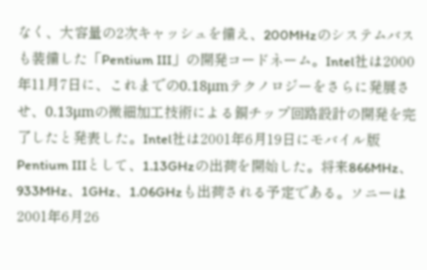なく、大容量の2次キャッシュを備え、200MHzのシステムバスも装備した「Pentium III」の開発コードネーム。Intel社は2000年11月7日に、これまでの0.18μmテクノロジーをさらに発展させ、0.13μmの微細加工技術による銅チップ回路設計の開発を完了したと発表した。Intel社は2001年6月19日にモバイル版Pentium IIIとして、1.13GHzの出荷を開始した。将来866MHz、933MHz、1GHz、1.06GHzも出荷される予定である。ソニーは2001年6月26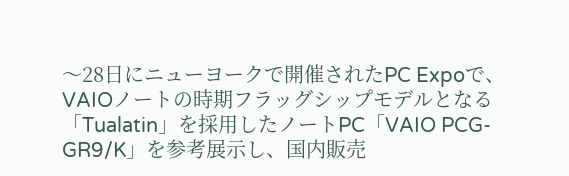〜28日にニューヨークで開催されたPC Expoで、VAIOノートの時期フラッグシップモデルとなる「Tualatin」を採用したノートPC「VAIO PCG-GR9/K」を参考展示し、国内販売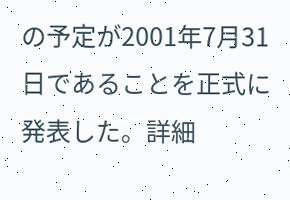の予定が2001年7月31日であることを正式に発表した。詳細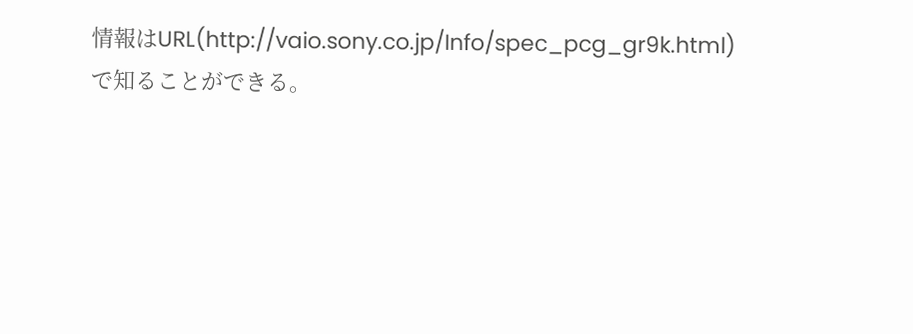情報はURL(http://vaio.sony.co.jp/Info/spec_pcg_gr9k.html)で知ることができる。